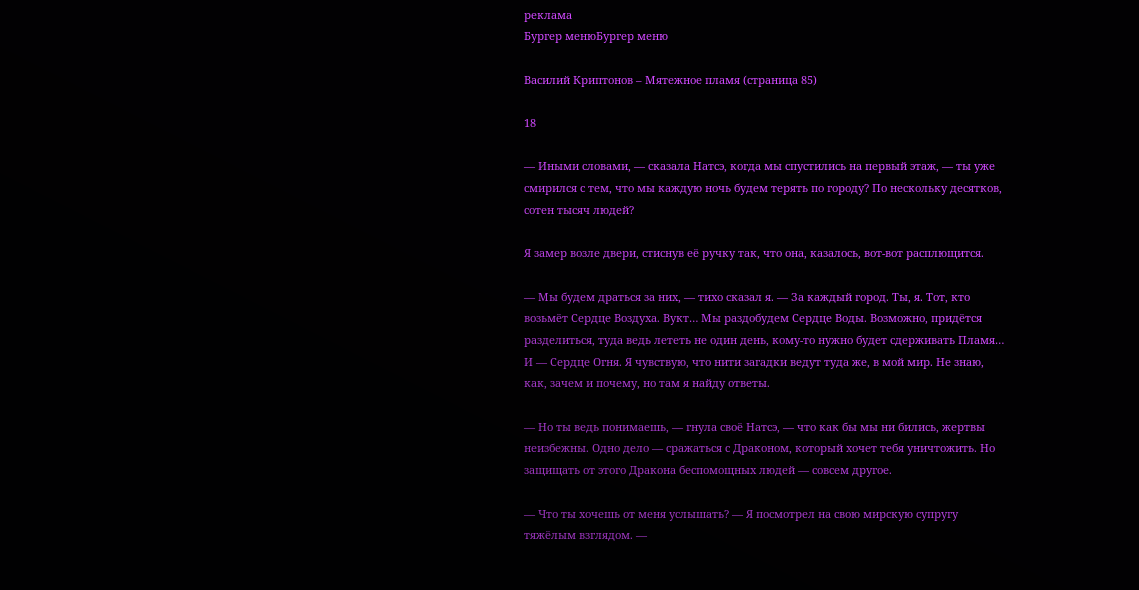реклама
Бургер менюБургер меню

Василий Криптонов – Мятежное пламя (страница 85)

18

— Иными словами, — сказала Натсэ, когда мы спустились на первый этаж, — ты уже смирился с тем, что мы каждую ночь будем терять по городу? По нескольку десятков, сотен тысяч людей?

Я замер возле двери, стиснув её ручку так, что она, казалось, вот-вот расплющится.

— Мы будем драться за них, — тихо сказал я. — За каждый город. Ты, я. Тот, кто возьмёт Сердце Воздуха. Вукт… Мы раздобудем Сердце Воды. Возможно, придётся разделиться, туда ведь лететь не один день, кому-то нужно будет сдерживать Пламя… И — Сердце Огня. Я чувствую, что нити загадки ведут туда же, в мой мир. Не знаю, как, зачем и почему, но там я найду ответы.

— Но ты ведь понимаешь, — гнула своё Натсэ, — что как бы мы ни бились, жертвы неизбежны. Одно дело — сражаться с Драконом, который хочет тебя уничтожить. Но защищать от этого Дракона беспомощных людей — совсем другое.

— Что ты хочешь от меня услышать? — Я посмотрел на свою мирскую супругу тяжёлым взглядом. —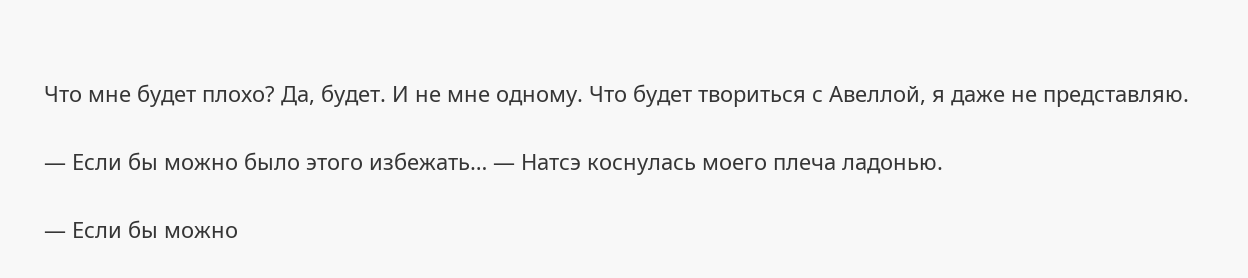Что мне будет плохо? Да, будет. И не мне одному. Что будет твориться с Авеллой, я даже не представляю.

— Если бы можно было этого избежать… — Натсэ коснулась моего плеча ладонью.

— Если бы можно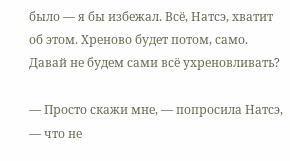было — я бы избежал. Всё, Натсэ, хватит об этом. Хреново будет потом, само. Давай не будем сами всё ухреновливать?

— Просто скажи мне, — попросила Натсэ, — что не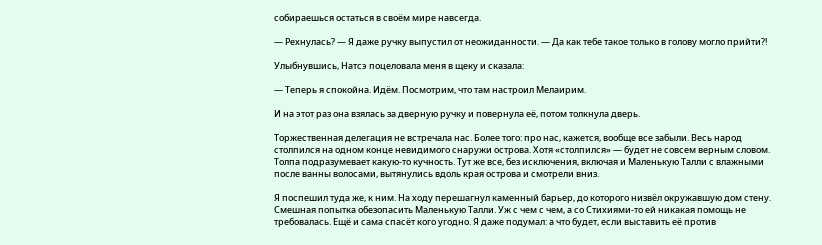собираешься остаться в своём мире навсегда.

— Рехнулась? — Я даже ручку выпустил от неожиданности. — Да как тебе такое только в голову могло прийти?!

Улыбнувшись, Натсэ поцеловала меня в щеку и сказала:

— Теперь я спокойна. Идём. Посмотрим, что там настроил Мелаирим.

И на этот раз она взялась за дверную ручку и повернула её, потом толкнула дверь.

Торжественная делегация не встречала нас. Более того: про нас, кажется, вообще все забыли. Весь народ столпился на одном конце невидимого снаружи острова. Хотя «столпился» — будет не совсем верным словом. Толпа подразумевает какую-то кучность. Тут же все, без исключения, включая и Маленькую Талли с влажными после ванны волосами, вытянулись вдоль края острова и смотрели вниз.

Я поспешил туда же, к ним. На ходу перешагнул каменный барьер, до которого низвёл окружавшую дом стену. Смешная попытка обезопасить Маленькую Талли. Уж с чем с чем, а со Стихиями-то ей никакая помощь не требовалась. Ещё и сама спасёт кого угодно. Я даже подумал: а что будет, если выставить её против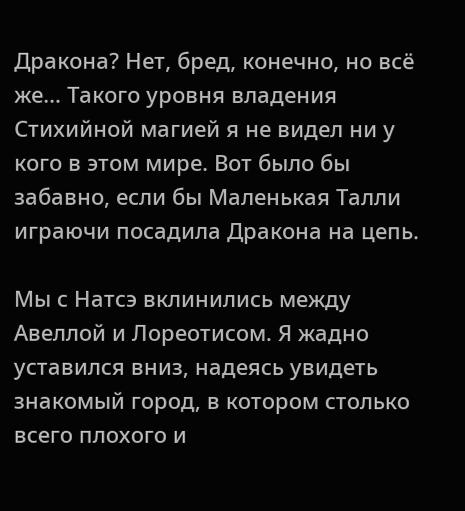Дракона? Нет, бред, конечно, но всё же… Такого уровня владения Стихийной магией я не видел ни у кого в этом мире. Вот было бы забавно, если бы Маленькая Талли играючи посадила Дракона на цепь.

Мы с Натсэ вклинились между Авеллой и Лореотисом. Я жадно уставился вниз, надеясь увидеть знакомый город, в котором столько всего плохого и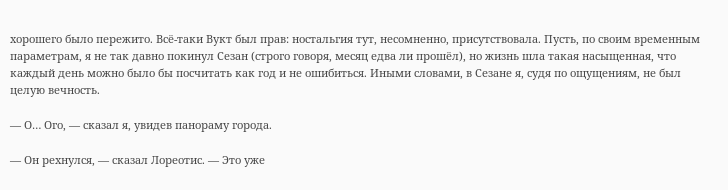хорошего было пережито. Всё-таки Вукт был прав: ностальгия тут, несомненно, присутствовала. Пусть, по своим временным параметрам, я не так давно покинул Сезан (строго говоря, месяц едва ли прошёл), но жизнь шла такая насыщенная, что каждый день можно было бы посчитать как год и не ошибиться. Иными словами, в Сезане я, судя по ощущениям, не был целую вечность.

— О… Ого, — сказал я, увидев панораму города.

— Он рехнулся, — сказал Лореотис. — Это уже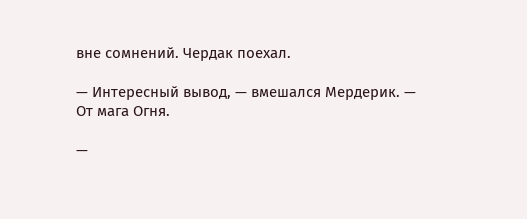вне сомнений. Чердак поехал.

— Интересный вывод, — вмешался Мердерик. — От мага Огня.

—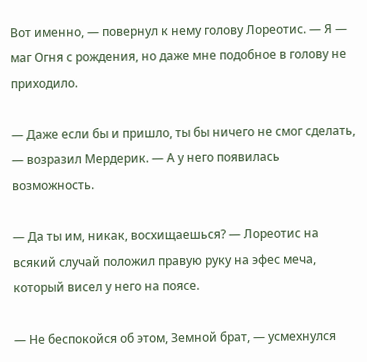Вот именно, — повернул к нему голову Лореотис. — Я — маг Огня с рождения, но даже мне подобное в голову не приходило.

— Даже если бы и пришло, ты бы ничего не смог сделать, — возразил Мердерик. — А у него появилась возможность.

— Да ты им, никак, восхищаешься? — Лореотис на всякий случай положил правую руку на эфес меча, который висел у него на поясе.

— Не беспокойся об этом, Земной брат, — усмехнулся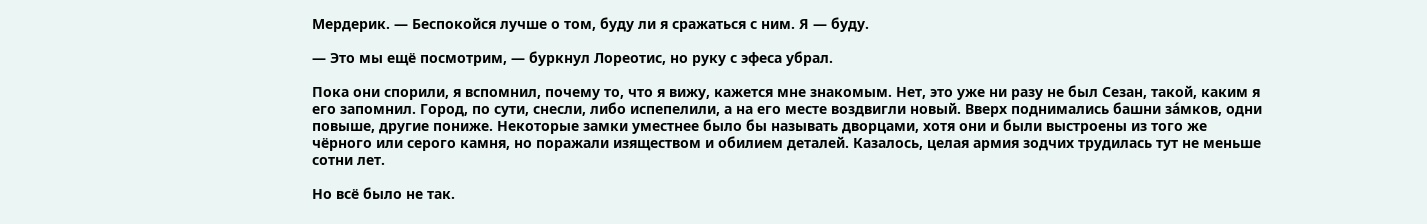Мердерик. — Беспокойся лучше о том, буду ли я сражаться с ним. Я — буду.

— Это мы ещё посмотрим, — буркнул Лореотис, но руку с эфеса убрал.

Пока они спорили, я вспомнил, почему то, что я вижу, кажется мне знакомым. Нет, это уже ни разу не был Сезан, такой, каким я его запомнил. Город, по сути, снесли, либо испепелили, а на его месте воздвигли новый. Вверх поднимались башни за́мков, одни повыше, другие пониже. Некоторые замки уместнее было бы называть дворцами, хотя они и были выстроены из того же чёрного или серого камня, но поражали изяществом и обилием деталей. Казалось, целая армия зодчих трудилась тут не меньше сотни лет.

Но всё было не так.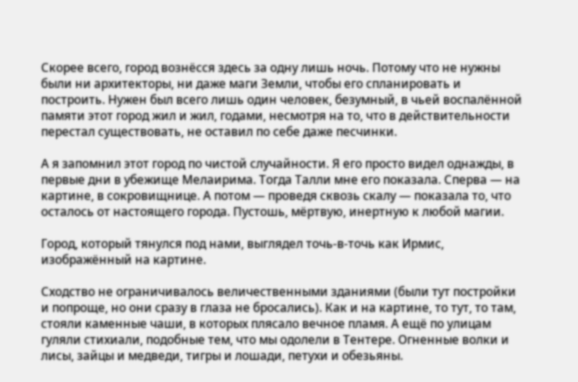Скорее всего, город вознёсся здесь за одну лишь ночь. Потому что не нужны были ни архитекторы, ни даже маги Земли, чтобы его спланировать и построить. Нужен был всего лишь один человек, безумный, в чьей воспалённой памяти этот город жил и жил, годами, несмотря на то, что в действительности перестал существовать, не оставил по себе даже песчинки.

А я запомнил этот город по чистой случайности. Я его просто видел однажды, в первые дни в убежище Мелаирима. Тогда Талли мне его показала. Сперва — на картине, в сокровищнице. А потом — проведя сквозь скалу — показала то, что осталось от настоящего города. Пустошь, мёртвую, инертную к любой магии.

Город, который тянулся под нами, выглядел точь-в-точь как Ирмис, изображённый на картине.

Сходство не ограничивалось величественными зданиями (были тут постройки и попроще, но они сразу в глаза не бросались). Как и на картине, то тут, то там, стояли каменные чаши, в которых плясало вечное пламя. А ещё по улицам гуляли стихиали, подобные тем, что мы одолели в Тентере. Огненные волки и лисы, зайцы и медведи, тигры и лошади, петухи и обезьяны.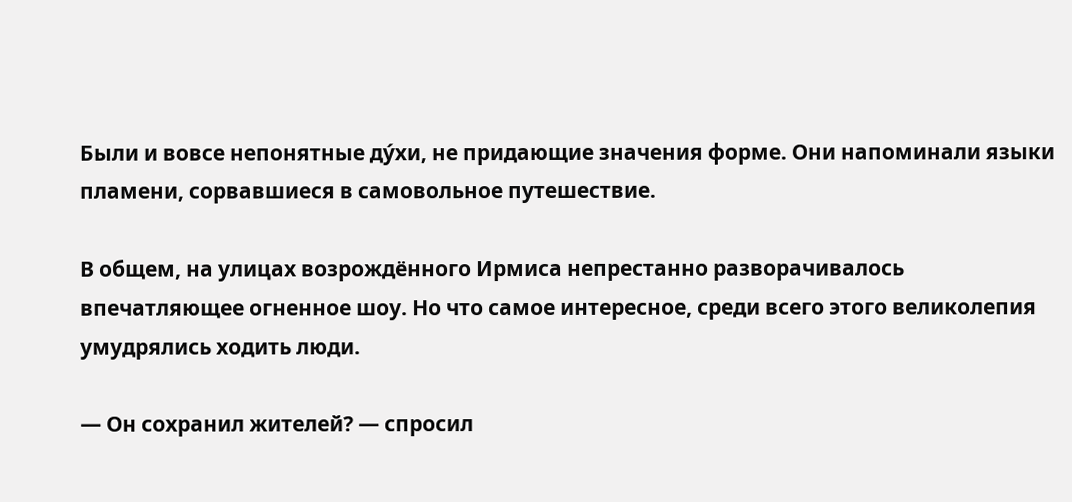Были и вовсе непонятные ду́хи, не придающие значения форме. Они напоминали языки пламени, сорвавшиеся в самовольное путешествие.

В общем, на улицах возрождённого Ирмиса непрестанно разворачивалось впечатляющее огненное шоу. Но что самое интересное, среди всего этого великолепия умудрялись ходить люди.

— Он сохранил жителей? — спросил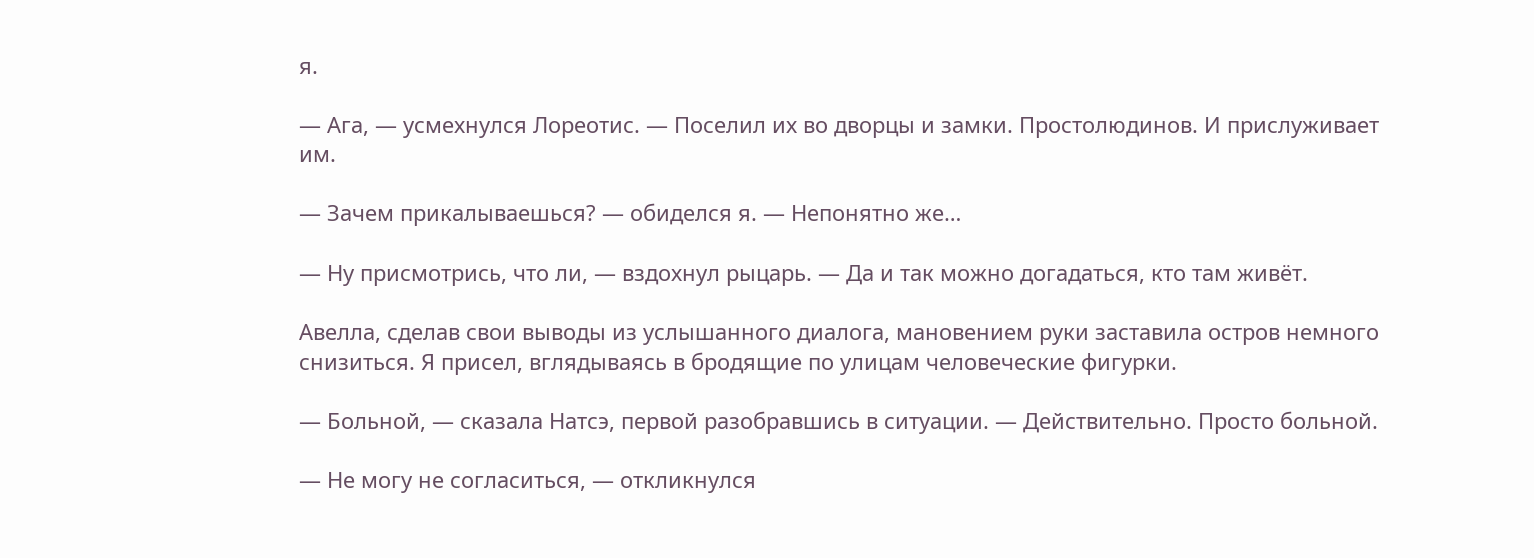я.

— Ага, — усмехнулся Лореотис. — Поселил их во дворцы и замки. Простолюдинов. И прислуживает им.

— Зачем прикалываешься? — обиделся я. — Непонятно же…

— Ну присмотрись, что ли, — вздохнул рыцарь. — Да и так можно догадаться, кто там живёт.

Авелла, сделав свои выводы из услышанного диалога, мановением руки заставила остров немного снизиться. Я присел, вглядываясь в бродящие по улицам человеческие фигурки.

— Больной, — сказала Натсэ, первой разобравшись в ситуации. — Действительно. Просто больной.

— Не могу не согласиться, — откликнулся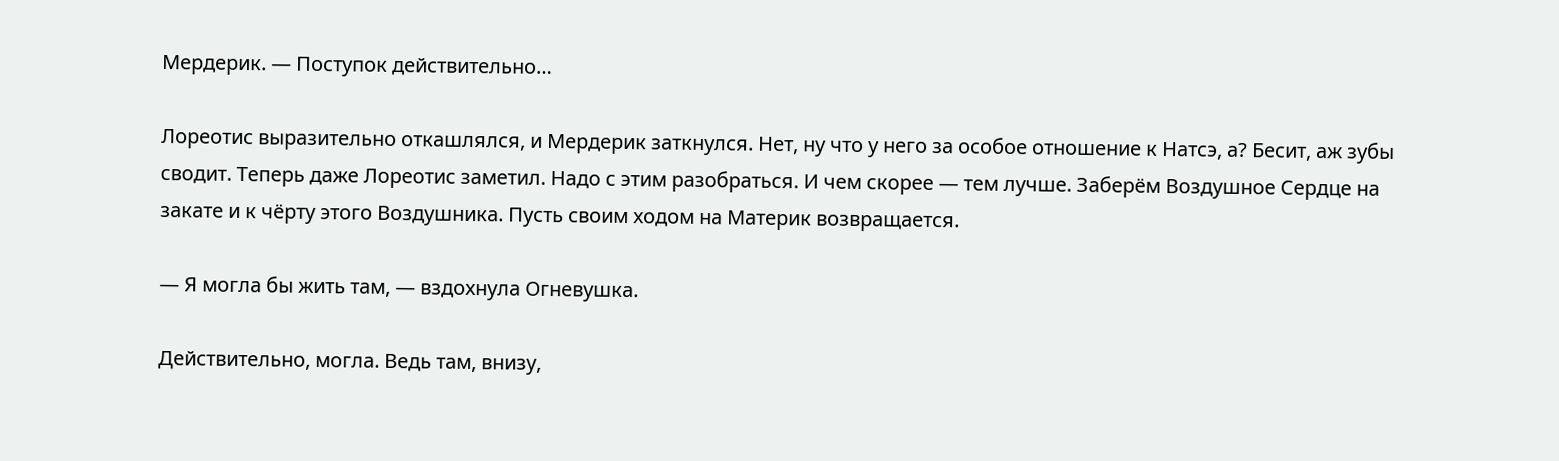Мердерик. — Поступок действительно…

Лореотис выразительно откашлялся, и Мердерик заткнулся. Нет, ну что у него за особое отношение к Натсэ, а? Бесит, аж зубы сводит. Теперь даже Лореотис заметил. Надо с этим разобраться. И чем скорее — тем лучше. Заберём Воздушное Сердце на закате и к чёрту этого Воздушника. Пусть своим ходом на Материк возвращается.

— Я могла бы жить там, — вздохнула Огневушка.

Действительно, могла. Ведь там, внизу,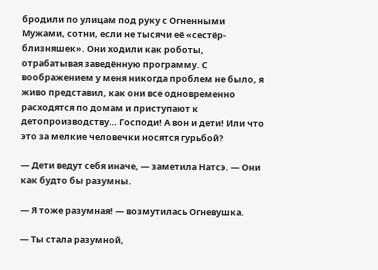бродили по улицам под руку с Огненными Мужами, сотни, если не тысячи её «сестёр-близняшек». Они ходили как роботы, отрабатывая заведённую программу. С воображением у меня никогда проблем не было, я живо представил, как они все одновременно расходятся по домам и приступают к детопроизводству… Господи! А вон и дети! Или что это за мелкие человечки носятся гурьбой?

— Дети ведут себя иначе, — заметила Натсэ. — Они как будто бы разумны.

— Я тоже разумная! — возмутилась Огневушка.

— Ты стала разумной,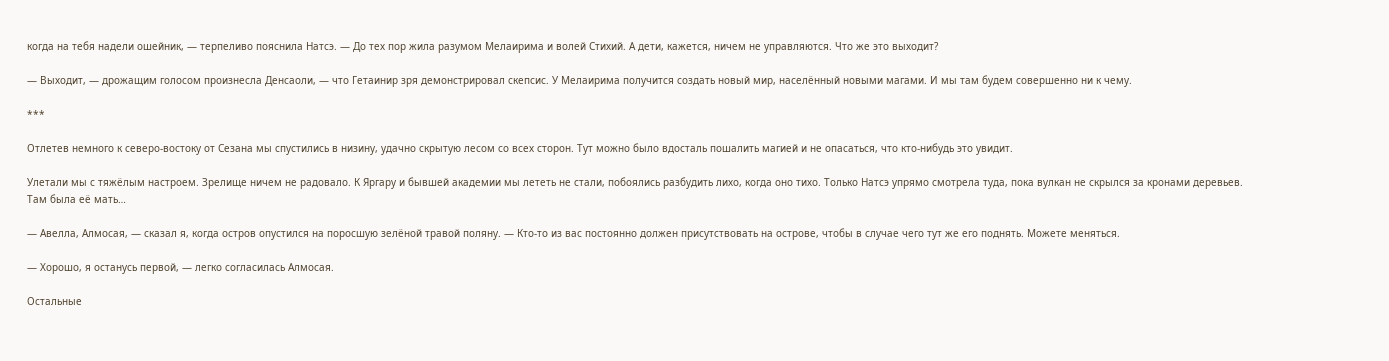когда на тебя надели ошейник, — терпеливо пояснила Натсэ. — До тех пор жила разумом Мелаирима и волей Стихий. А дети, кажется, ничем не управляются. Что же это выходит?

— Выходит, — дрожащим голосом произнесла Денсаоли, — что Гетаинир зря демонстрировал скепсис. У Мелаирима получится создать новый мир, населённый новыми магами. И мы там будем совершенно ни к чему.

***

Отлетев немного к северо-востоку от Сезана мы спустились в низину, удачно скрытую лесом со всех сторон. Тут можно было вдосталь пошалить магией и не опасаться, что кто-нибудь это увидит.

Улетали мы с тяжёлым настроем. Зрелище ничем не радовало. К Яргару и бывшей академии мы лететь не стали, побоялись разбудить лихо, когда оно тихо. Только Натсэ упрямо смотрела туда, пока вулкан не скрылся за кронами деревьев. Там была её мать…

— Авелла, Алмосая, — сказал я, когда остров опустился на поросшую зелёной травой поляну. — Кто-то из вас постоянно должен присутствовать на острове, чтобы в случае чего тут же его поднять. Можете меняться.

— Хорошо, я останусь первой, — легко согласилась Алмосая.

Остальные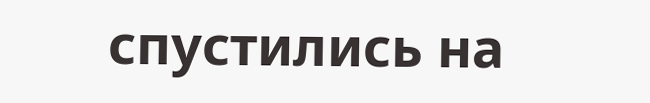спустились на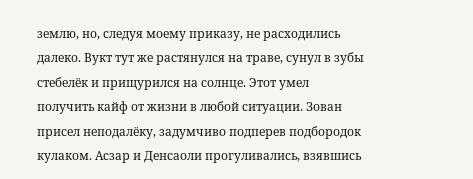землю, но, следуя моему приказу, не расходились далеко. Вукт тут же растянулся на траве, сунул в зубы стебелёк и прищурился на солнце. Этот умел получить кайф от жизни в любой ситуации. Зован присел неподалёку, задумчиво подперев подбородок кулаком. Асзар и Денсаоли прогуливались, взявшись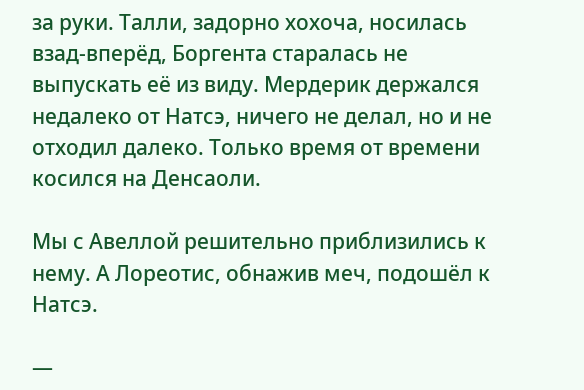за руки. Талли, задорно хохоча, носилась взад-вперёд, Боргента старалась не выпускать её из виду. Мердерик держался недалеко от Натсэ, ничего не делал, но и не отходил далеко. Только время от времени косился на Денсаоли.

Мы с Авеллой решительно приблизились к нему. А Лореотис, обнажив меч, подошёл к Натсэ.

—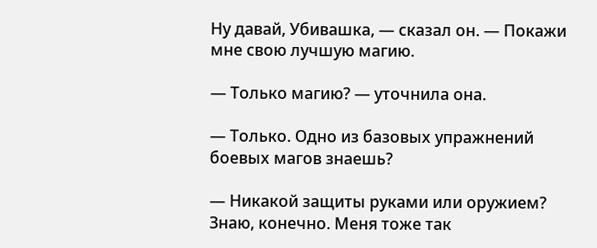Ну давай, Убивашка, — сказал он. — Покажи мне свою лучшую магию.

— Только магию? — уточнила она.

— Только. Одно из базовых упражнений боевых магов знаешь?

— Никакой защиты руками или оружием? Знаю, конечно. Меня тоже так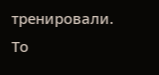тренировали. То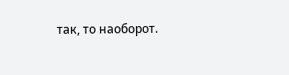так, то наоборот.